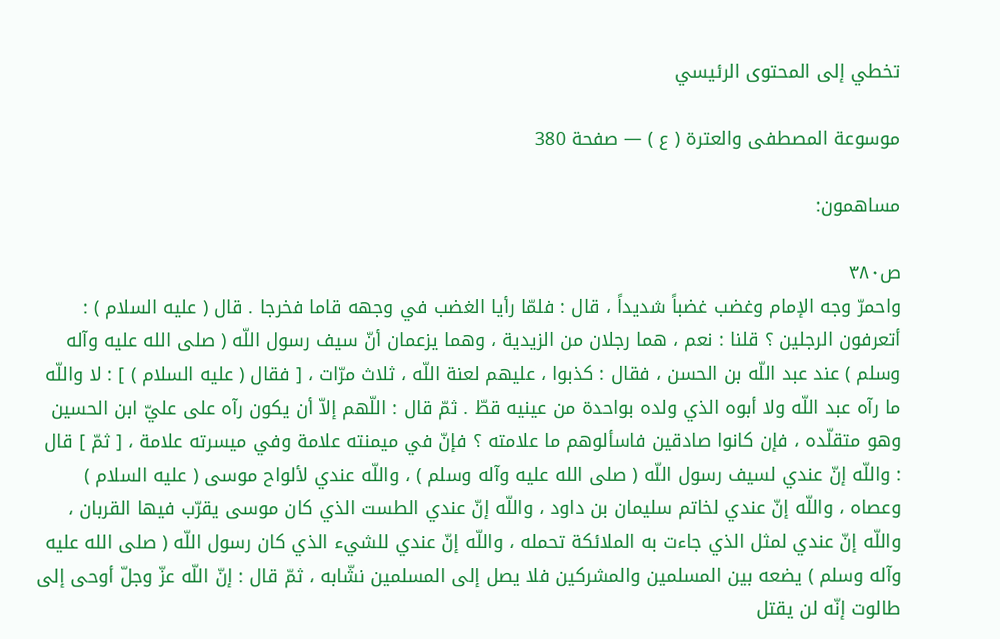تخطي إلى المحتوى الرئيسي

موسوعة المصطفى والعترة ( ع ) — صفحة 380

مساهمون:

ص٣٨٠
واحمرّ وجه الإمام وغضب غضباً شديداً ، قال : فلمّا رأيا الغضب في وجهه قاما فخرجا . قال ( عليه السلام ) : أتعرفون الرجلين ؟ قلنا : نعم ، هما رجلان من الزيدية ، وهما يزعمان أنّ سيف رسول اللّه ( صلى الله عليه وآله وسلم ) عند عبد اللّه بن الحسن ، فقال : كذبوا ، عليهم لعنة اللّه ، ثلاث مرّات ، [ فقال ( عليه السلام ) ] : لا واللّه ما رآه عبد اللّه ولا أبوه الذي ولده بواحدة من عينيه قطّ . ثمّ قال : اللّهم إلاّ أن يكون رآه على عليّ ابن الحسين وهو متقلّده ، فإن كانوا صادقين فاسألوهم ما علامته ؟ فإنّ في ميمنته علامة وفي ميسرته علامة ، [ ثمّ ] قال : واللّه إنّ عندي لسيف رسول اللّه ( صلى الله عليه وآله وسلم ) ، واللّه عندي لألواح موسى ( عليه السلام ) وعصاه ، واللّه إنّ عندي لخاتم سليمان بن داود ، واللّه إنّ عندي الطست الذي كان موسى يقرّب فيها القربان ، واللّه إنّ عندي لمثل الذي جاءت به الملائكة تحمله ، واللّه إنّ عندي للشيء الذي كان رسول اللّه ( صلى الله عليه وآله وسلم ) يضعه بين المسلمين والمشركين فلا يصل إلى المسلمين نشّابه ، ثمّ قال : إنّ اللّه عزّ وجلّ أوحى إلى طالوت إنّه لن يقتل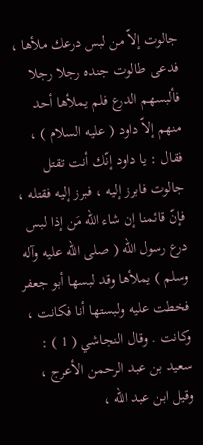جالوت إلاّ من لبس درعك ملأها ، فدعى طالوت جنده رجلا رجلا فألبسهم الدرع فلم يملأها أحد منهم إلاّ داود ( عليه السلام ) ، فقال : يا داود إنّك أنت تقتل جالوت فابرز إليه ، فبرز إليه فقتله ، فإنّ قائمنا إن شاء اللّه مَن إذا لبس درع رسول اللّه ( صلى الله عليه وآله وسلم ) يملأها وقد لبسها أبو جعفر فخطت عليه ولبستها أنا فكانت ، وكانت . وقال النجاشي ( 1 ) : سعيد بن عبد الرحمن الأعرج ، وقيل ابن عبد اللّه ،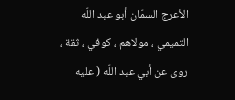الأعرج السمّان أبو عبد اللّه التميمي ، مولاهم ، كوفي ، ثقة ، روى عن أبي عبد اللّه ( عليه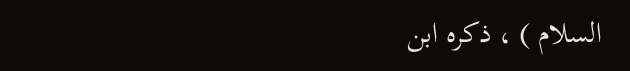السلام ) ، ذكره ابن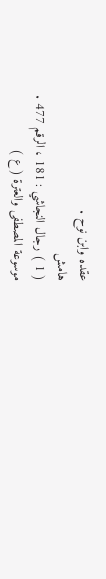عقده وابن نوح .
هامش
( 1 ) رجال النجاشي : 181 ، الرقم 477 .
موسوعة المصطفى والعترة ( ع )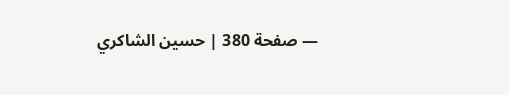— صفحة 380 | حسين الشاكري